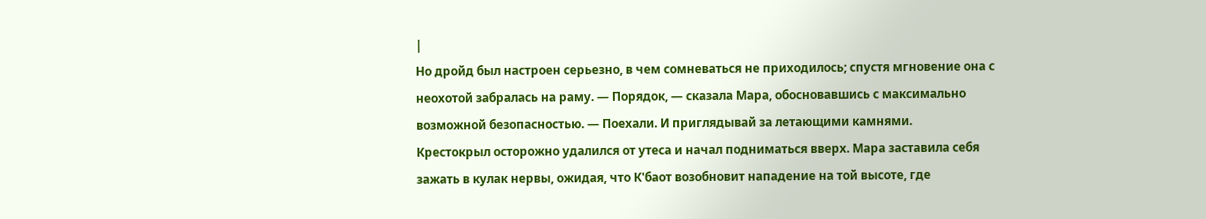|
Но дройд был настроен серьезно, в чем сомневаться не приходилось; спустя мгновение она с неохотой забралась на раму. — Порядок, — сказала Мара, обосновавшись с максимально возможной безопасностью. — Поехали. И приглядывай за летающими камнями.
Крестокрыл осторожно удалился от утеса и начал подниматься вверх. Мара заставила себя зажать в кулак нервы, ожидая, что К'баот возобновит нападение на той высоте, где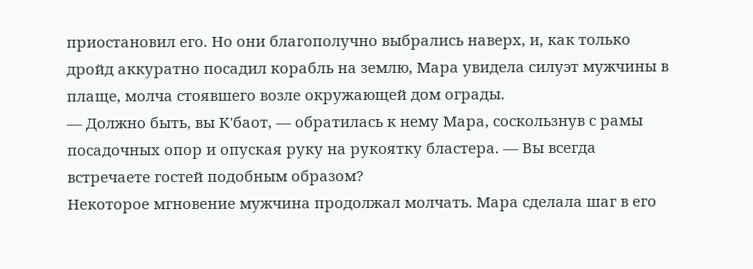приостановил его. Но они благополучно выбрались наверх, и, как только дройд аккуратно посадил корабль на землю, Мара увидела силуэт мужчины в плаще, молча стоявшего возле окружающей дом ограды.
— Должно быть, вы К'баот, — обратилась к нему Мара, соскользнув с рамы посадочных опор и опуская руку на рукоятку бластера. — Вы всегда встречаете гостей подобным образом?
Некоторое мгновение мужчина продолжал молчать. Мара сделала шаг в его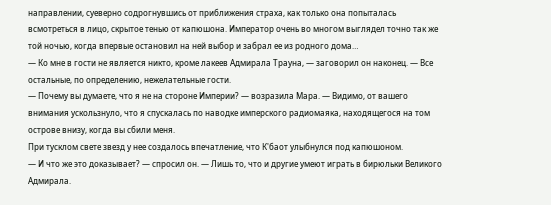направлении, суеверно содрогнувшись от приближения страха, как только она попыталась всмотреться в лицо, скрытое тенью от капюшона. Император очень во многом выглядел точно так же той ночью, когда впервые остановил на ней выбор и забрал ее из родного дома…
— Ко мне в гости не является никто, кроме лакеев Адмирала Трауна, — заговорил он наконец. — Все остальные, по определению, нежелательные гости.
— Почему вы думаете, что я не на стороне Империи? — возразила Мара. — Видимо, от вашего внимания ускользнуло, что я спускалась по наводке имперского радиомаяка, находящегося на том острове внизу, когда вы сбили меня.
При тусклом свете звезд у нее создалось впечатление, что К'баот улыбнулся под капюшоном.
— И что же это доказывает? — спросил он. — Лишь то, что и другие умеют играть в бирюльки Великого Адмирала.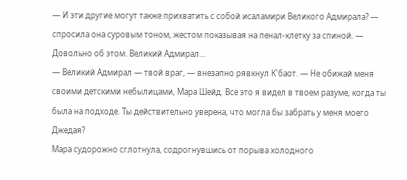— И эти другие могут также прихватить с собой исаламири Великого Адмирала? — спросила она суровым тоном, жестом показывая на пенал-клетку за спиной. — Довольно об этом. Великий Адмирал…
— Великий Адмирал — твой враг, — внезапно рявкнул К'баот. — Не обижай меня своими детскими небылицами, Мара Шейд. Все это я видел в твоем разуме, когда ты была на подходе. Ты действительно уверена, что могла бы забрать у меня моего Джедая?
Мара судорожно сглотнула, содрогнувшись от порыва холодного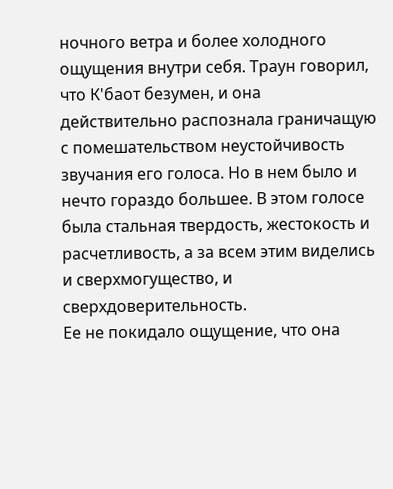ночного ветра и более холодного ощущения внутри себя. Траун говорил, что К'баот безумен, и она действительно распознала граничащую с помешательством неустойчивость звучания его голоса. Но в нем было и нечто гораздо большее. В этом голосе была стальная твердость, жестокость и расчетливость, а за всем этим виделись и сверхмогущество, и сверхдоверительность.
Ее не покидало ощущение, что она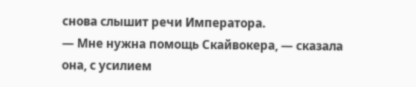снова слышит речи Императора.
— Мне нужна помощь Скайвокера, — сказала она, с усилием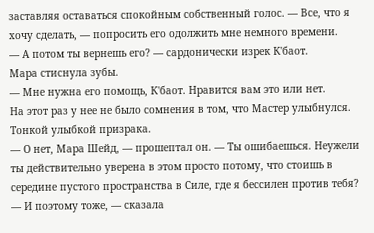заставляя оставаться спокойным собственный голос. — Все, что я хочу сделать, — попросить его одолжить мне немного времени.
— А потом ты вернешь его? — сардонически изрек К'баот.
Мара стиснула зубы.
— Мне нужна его помощь, К'баот. Нравится вам это или нет.
На этот раз у нее не было сомнения в том, что Мастер улыбнулся. Тонкой улыбкой призрака.
— О нет, Мара Шейд, — прошептал он. — Ты ошибаешься. Неужели ты действительно уверена в этом просто потому, что стоишь в середине пустого пространства в Силе, где я бессилен против тебя?
— И поэтому тоже, — сказала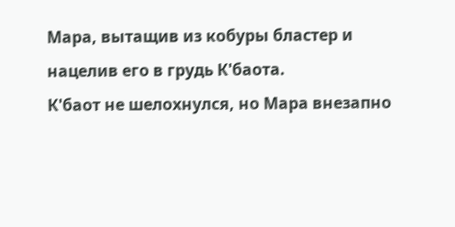Мара, вытащив из кобуры бластер и нацелив его в грудь К'баота.
К'баот не шелохнулся, но Мара внезапно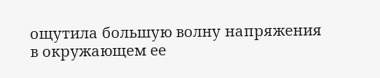ощутила большую волну напряжения в окружающем ее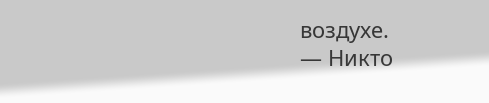воздухе.
— Никто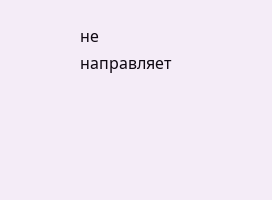не направляет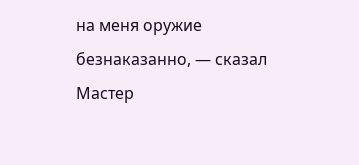на меня оружие безнаказанно, — сказал Мастер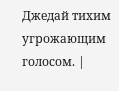Джедай тихим угрожающим голосом. |